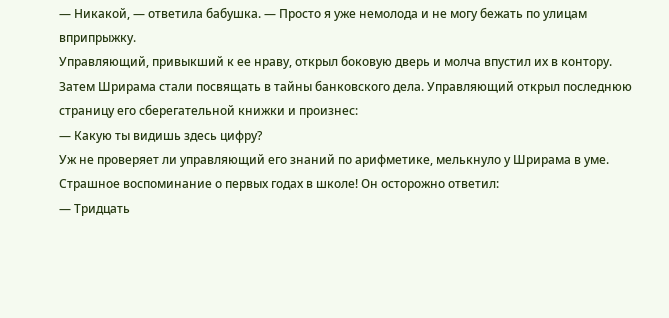— Никакой, — ответила бабушка. — Просто я уже немолода и не могу бежать по улицам вприпрыжку.
Управляющий, привыкший к ее нраву, открыл боковую дверь и молча впустил их в контору.
Затем Шрирама стали посвящать в тайны банковского дела. Управляющий открыл последнюю страницу его сберегательной книжки и произнес:
— Какую ты видишь здесь цифру?
Уж не проверяет ли управляющий его знаний по арифметике, мелькнуло у Шрирама в уме. Страшное воспоминание о первых годах в школе! Он осторожно ответил:
— Тридцать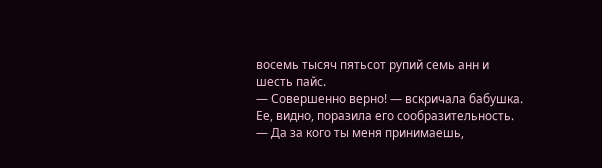восемь тысяч пятьсот рупий семь анн и шесть пайс.
— Совершенно верно! — вскричала бабушка.
Ее, видно, поразила его сообразительность.
— Да за кого ты меня принимаешь,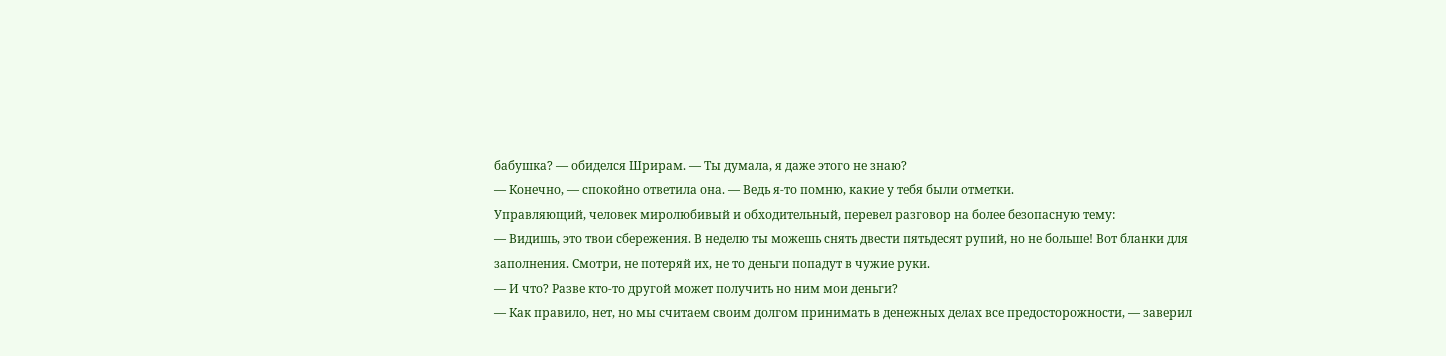бабушка? — обиделся Шрирам. — Ты думала, я даже этого не знаю?
— Конечно, — спокойно ответила она. — Ведь я-то помню, какие у тебя были отметки.
Управляющий, человек миролюбивый и обходительный, перевел разговор на более безопасную тему:
— Видишь, это твои сбережения. В неделю ты можешь снять двести пятьдесят рупий, но не больше! Вот бланки для заполнения. Смотри, не потеряй их, не то деньги попадут в чужие руки.
— И что? Разве кто-то другой может получить но ним мои деньги?
— Как правило, нет, но мы считаем своим долгом принимать в денежных делах все предосторожности, — заверил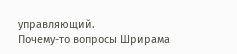управляющий.
Почему-то вопросы Шрирама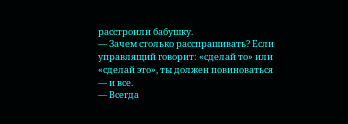расстроили бабушку.
— Зачем столько расспрашивать? Если управлящий говорит: «сделай то» или «сделай это», ты должен повиноваться — и все.
— Всегда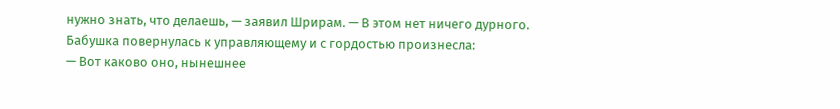нужно знать, что делаешь, — заявил Шрирам. — В этом нет ничего дурного.
Бабушка повернулась к управляющему и с гордостью произнесла:
— Вот каково оно, нынешнее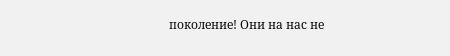поколение! Они на нас не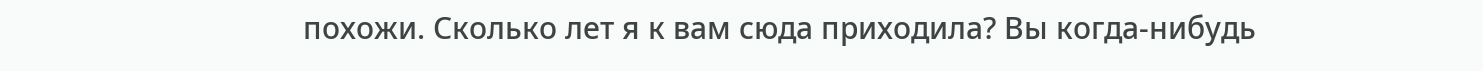похожи. Сколько лет я к вам сюда приходила? Вы когда-нибудь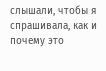слышали, чтобы я спрашивала, как и почему это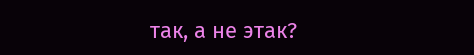так, а не этак?